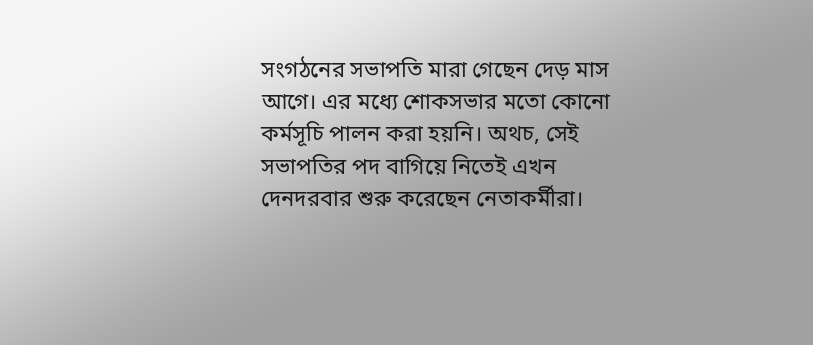সংগঠনের সভাপতি মারা গেছেন দেড় মাস আগে। এর মধ্যে শোকসভার মতো কোনো কর্মসূচি পালন করা হয়নি। অথচ, সেই সভাপতির পদ বাগিয়ে নিতেই এখন দেনদরবার শুরু করেছেন নেতাকর্মীরা।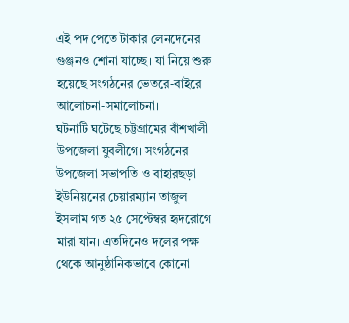এই পদ পেতে টাকার লেনদেনের গুঞ্জনও শোনা যাচ্ছে। যা নিয়ে শুরু হয়েছে সংগঠনের ভেতরে-বাইরে আলোচনা-সমালোচনা।
ঘটনাটি ঘটেছে চট্টগ্রামের বাঁশখালী উপজেলা যুবলীগে। সংগঠনের উপজেলা সভাপতি ও বাহারছড়া ইউনিয়নের চেয়ারম্যান তাজুল ইসলাম গত ২৫ সেপ্টেম্বর হৃদরোগে মারা যান। এতদিনেও দলের পক্ষ থেকে আনুষ্ঠানিকভাবে কোনো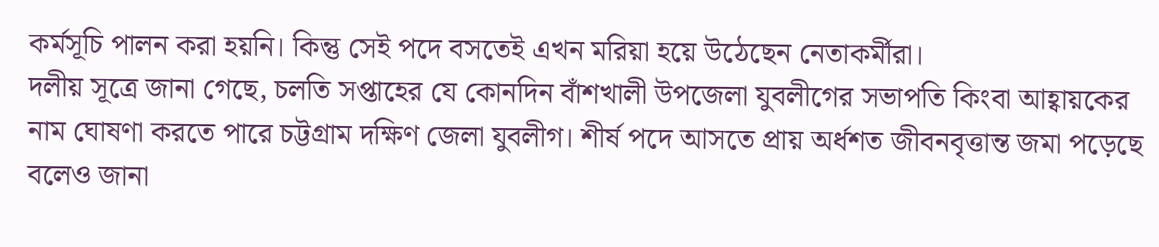কর্মসূচি পালন করা হয়নি। কিন্তু সেই পদে বসতেই এখন মরিয়া হয়ে উঠেছেন নেতাকর্মীরা।
দলীয় সূত্রে জানা গেছে, চলতি সপ্তাহের যে কোনদিন বাঁশখালী উপজেলা যুবলীগের সভাপতি কিংবা আহ্বায়কের নাম ঘোষণা করতে পারে চট্টগ্রাম দক্ষিণ জেলা যুবলীগ। শীর্ষ পদে আসতে প্রায় অর্ধশত জীবনবৃত্তান্ত জমা পড়েছে বলেও জানা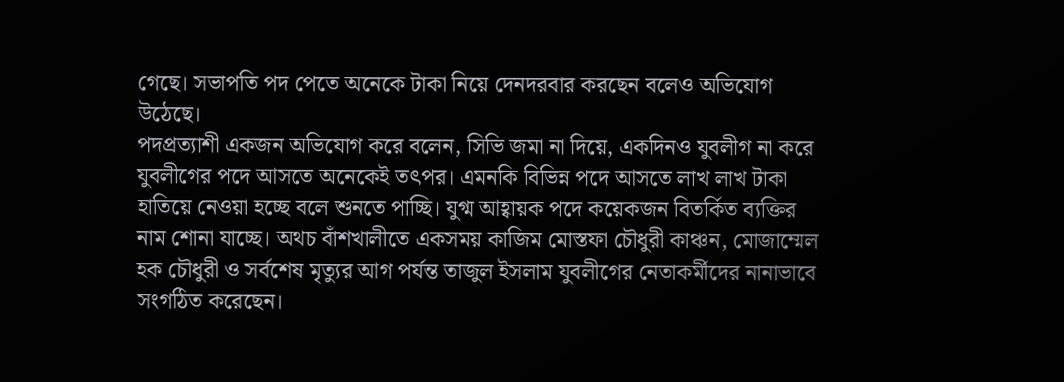গেছে। সভাপতি পদ পেতে অনেকে টাকা নিয়ে দেনদরবার করছেন বলেও অভিযোগ উঠেছে।
পদপ্রত্যাশী একজন অভিযোগ করে বলেন, সিভি জমা না দিয়ে, একদিনও যুবলীগ না করে যুবলীগের পদে আসতে অনেকেই তৎপর। এমনকি বিভিন্ন পদে আসতে লাখ লাখ টাকা হাতিয়ে নেওয়া হচ্ছে বলে শুনতে পাচ্ছি। যুগ্ম আহ্বায়ক পদে কয়েকজন বিতর্কিত ব্যক্তির নাম শোনা যাচ্ছে। অথচ বাঁশখালীতে একসময় কাজিম মোস্তফা চৌধুরী কাঞ্চন, মোজাম্মেল হক চৌধুরী ও সর্বশেষ মৃত্যুর আগ পর্যন্ত তাজুল ইসলাম যুবলীগের নেতাকর্মীদের নানাভাবে সংগঠিত করেছেন।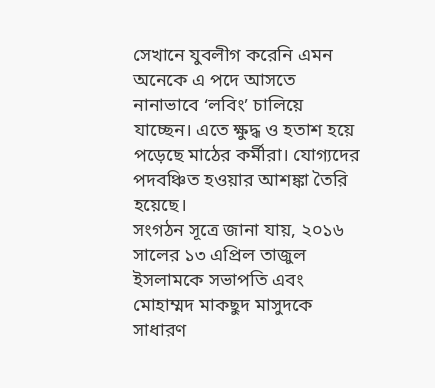সেখানে যুবলীগ করেনি এমন অনেকে এ পদে আসতে নানাভাবে ‘লবিং’ চালিয়ে যাচ্ছেন। এতে ক্ষুদ্ধ ও হতাশ হয়ে পড়েছে মাঠের কর্মীরা। যোগ্যদের পদবঞ্চিত হওয়ার আশঙ্কা তৈরি হয়েছে।
সংগঠন সূত্রে জানা যায়, ২০১৬ সালের ১৩ এপ্রিল তাজুল ইসলামকে সভাপতি এবং মোহাম্মদ মাকছুদ মাসুদকে সাধারণ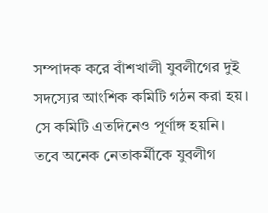সম্পাদক করে বাঁশখালী যুবলীগের দুই সদস্যের আংশিক কমিটি গঠন করা হয়। সে কমিটি এতদিনেও পূর্ণাঙ্গ হয়নি।
তবে অনেক নেতাকর্মীকে যুবলীগ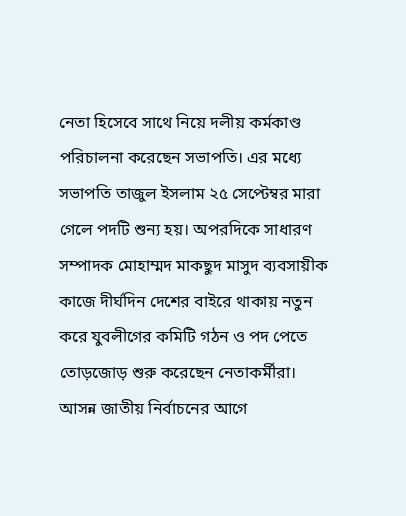নেতা হিসেবে সাথে নিয়ে দলীয় কর্মকাণ্ড পরিচালনা করেছেন সভাপতি। এর মধ্যে সভাপতি তাজুল ইসলাম ২৫ সেপ্টেম্বর মারা গেলে পদটি শুন্য হয়। অপরদিকে সাধারণ সম্পাদক মোহাম্মদ মাকছুদ মাসুদ ব্যবসায়ীক কাজে দীর্ঘদিন দেশের বাইরে থাকায় নতুন করে যুবলীগের কমিটি গঠন ও পদ পেতে তোড়জোড় শুরু করেছেন নেতাকর্মীরা।
আসন্ন জাতীয় নির্বাচনের আগে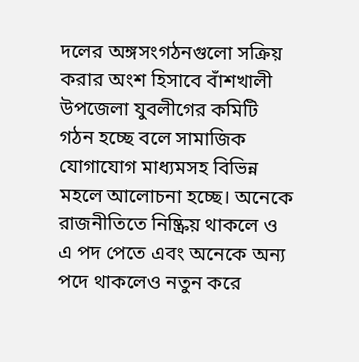দলের অঙ্গসংগঠনগুলো সক্রিয় করার অংশ হিসাবে বাঁশখালী উপজেলা যুবলীগের কমিটি গঠন হচ্ছে বলে সামাজিক যোগাযোগ মাধ্যমসহ বিভিন্ন মহলে আলোচনা হচ্ছে। অনেকে রাজনীতিতে নিষ্ক্রিয় থাকলে ও এ পদ পেতে এবং অনেকে অন্য পদে থাকলেও নতুন করে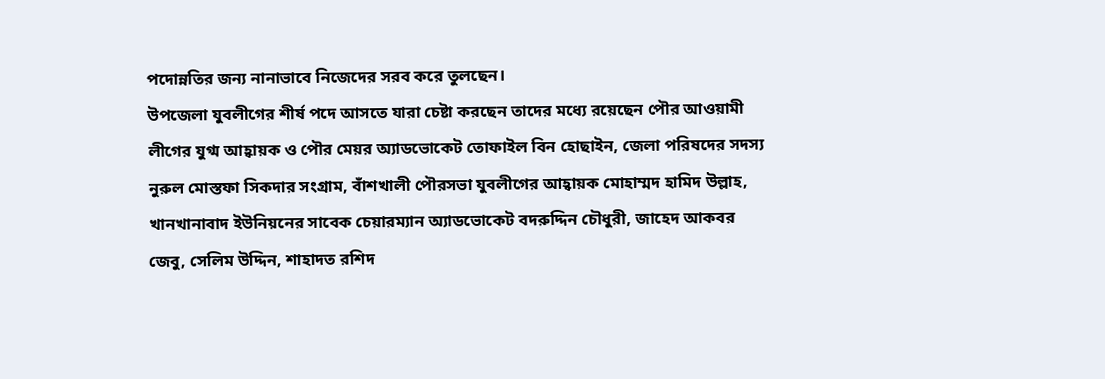পদোন্নতির জন্য নানাভাবে নিজেদের সরব করে তুলছেন।
উপজেলা যুবলীগের শীর্ষ পদে আসতে যারা চেষ্টা করছেন তাদের মধ্যে রয়েছেন পৌর আওয়ামী লীগের যুগ্ম আহ্বায়ক ও পৌর মেয়র অ্যাডভোকেট তোফাইল বিন হোছাইন, জেলা পরিষদের সদস্য নুরুল মোস্তফা সিকদার সংগ্রাম, বাঁশখালী পৌরসভা যুবলীগের আহ্বায়ক মোহাম্মদ হামিদ উল্লাহ, খানখানাবাদ ইউনিয়নের সাবেক চেয়ারম্যান অ্যাডভোকেট বদরুদ্দিন চৌধুরী, জাহেদ আকবর জেবু, সেলিম উদ্দিন, শাহাদত রশিদ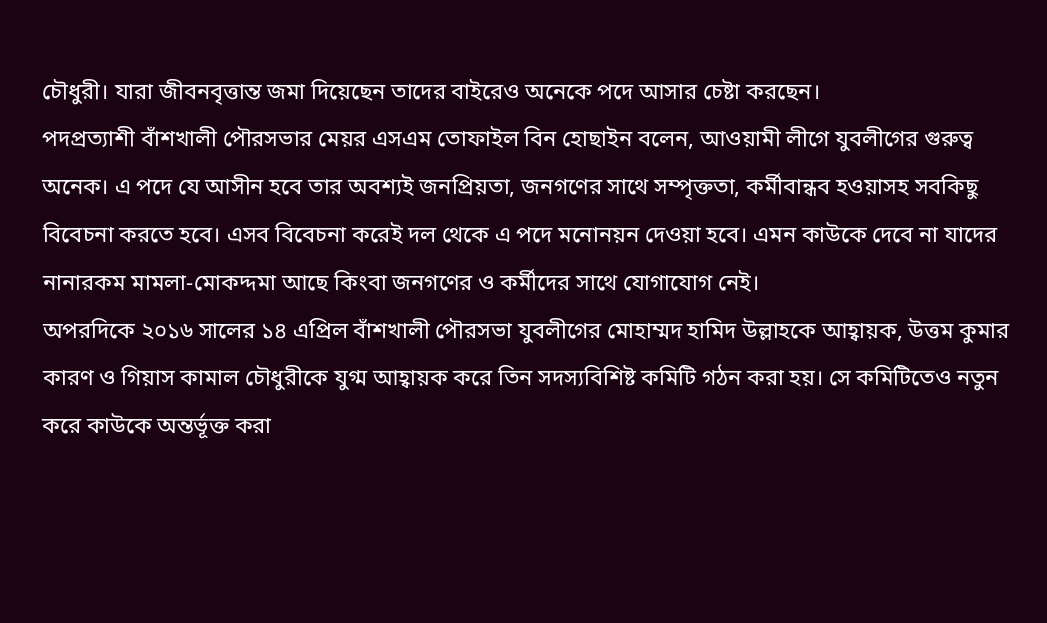চৌধুরী। যারা জীবনবৃত্তান্ত জমা দিয়েছেন তাদের বাইরেও অনেকে পদে আসার চেষ্টা করছেন।
পদপ্রত্যাশী বাঁশখালী পৌরসভার মেয়র এসএম তোফাইল বিন হোছাইন বলেন, আওয়ামী লীগে যুবলীগের গুরুত্ব অনেক। এ পদে যে আসীন হবে তার অবশ্যই জনপ্রিয়তা, জনগণের সাথে সম্পৃক্ততা, কর্মীবান্ধব হওয়াসহ সবকিছু বিবেচনা করতে হবে। এসব বিবেচনা করেই দল থেকে এ পদে মনোনয়ন দেওয়া হবে। এমন কাউকে দেবে না যাদের নানারকম মামলা-মোকদ্দমা আছে কিংবা জনগণের ও কর্মীদের সাথে যোগাযোগ নেই।
অপরদিকে ২০১৬ সালের ১৪ এপ্রিল বাঁশখালী পৌরসভা যুবলীগের মোহাম্মদ হামিদ উল্লাহকে আহ্বায়ক, উত্তম কুমার কারণ ও গিয়াস কামাল চৌধুরীকে যুগ্ম আহ্বায়ক করে তিন সদস্যবিশিষ্ট কমিটি গঠন করা হয়। সে কমিটিতেও নতুন করে কাউকে অন্তর্ভূক্ত করা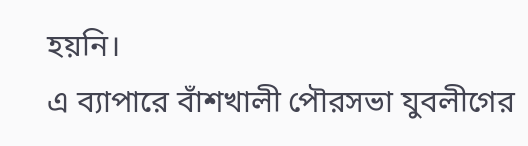হয়নি।
এ ব্যাপারে বাঁশখালী পৌরসভা যুবলীগের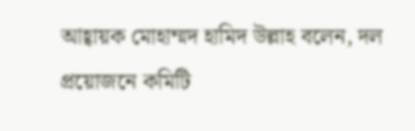আহ্বায়ক মোহাম্মদ হামিদ উল্লাহ বলেন, দল প্রয়োজনে কমিটি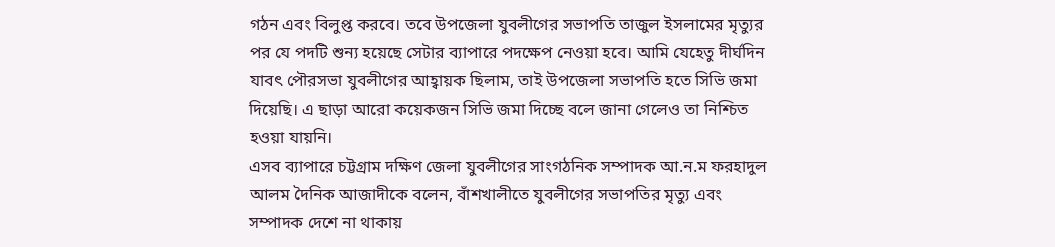গঠন এবং বিলুপ্ত করবে। তবে উপজেলা যুবলীগের সভাপতি তাজুল ইসলামের মৃত্যুর পর যে পদটি শুন্য হয়েছে সেটার ব্যাপারে পদক্ষেপ নেওয়া হবে। আমি যেহেতু দীর্ঘদিন যাবৎ পৌরসভা যুবলীগের আহ্বায়ক ছিলাম, তাই উপজেলা সভাপতি হতে সিভি জমা দিয়েছি। এ ছাড়া আরো কয়েকজন সিভি জমা দিচ্ছে বলে জানা গেলেও তা নিশ্চিত হওয়া যায়নি।
এসব ব্যাপারে চট্টগ্রাম দক্ষিণ জেলা যুবলীগের সাংগঠনিক সম্পাদক আ.ন.ম ফরহাদুল আলম দৈনিক আজাদীকে বলেন, বাঁশখালীতে যুবলীগের সভাপতির মৃত্যু এবং সম্পাদক দেশে না থাকায়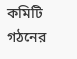কমিটি গঠনের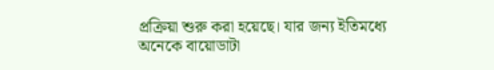প্রক্রিয়া শুরু করা হয়েছে। যার জন্য ইতিমধ্যে অনেকে বায়োডাটা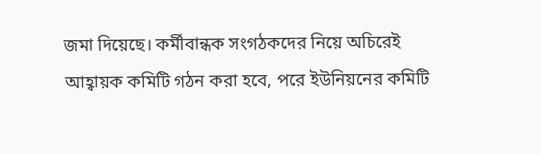জমা দিয়েছে। কর্মীবান্ধক সংগঠকদের নিয়ে অচিরেই আহ্বায়ক কমিটি গঠন করা হবে, পরে ইউনিয়নের কমিটি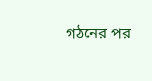গঠনের পর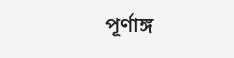পূর্ণাঙ্গ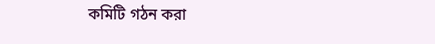কমিটি গঠন করা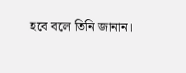হবে বলে তিনি জানান।